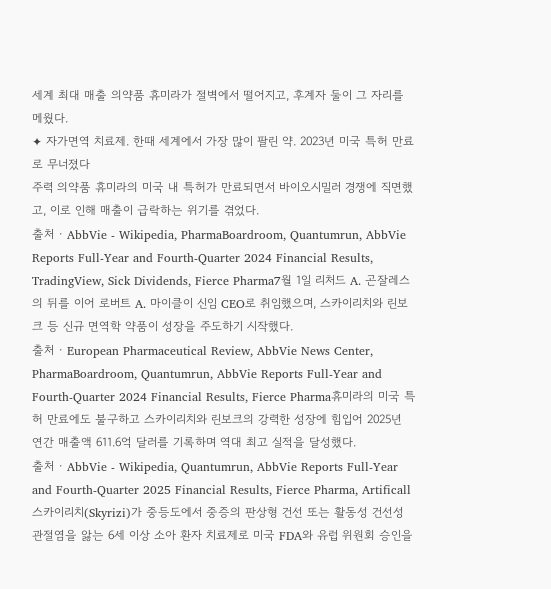세계 최대 매출 의약품 휴미라가 절벽에서 떨어지고, 후계자 둘이 그 자리를 메웠다.
✦ 자가면역 치료제. 한때 세계에서 가장 많이 팔린 약. 2023년 미국 특허 만료로 무너졌다
주력 의약품 휴미라의 미국 내 특허가 만료되면서 바이오시밀러 경쟁에 직면했고, 이로 인해 매출이 급락하는 위기를 겪었다.
출처 · AbbVie - Wikipedia, PharmaBoardroom, Quantumrun, AbbVie Reports Full-Year and Fourth-Quarter 2024 Financial Results, TradingView, Sick Dividends, Fierce Pharma7월 1일 리처드 A. 곤잘레스의 뒤를 이어 로버트 A. 마이클이 신임 CEO로 취임했으며, 스카이리치와 린보크 등 신규 면역학 약품이 성장을 주도하기 시작했다.
출처 · European Pharmaceutical Review, AbbVie News Center, PharmaBoardroom, Quantumrun, AbbVie Reports Full-Year and Fourth-Quarter 2024 Financial Results, Fierce Pharma휴미라의 미국 특허 만료에도 불구하고 스카이리치와 린보크의 강력한 성장에 힘입어 2025년 연간 매출액 611.6억 달러를 기록하며 역대 최고 실적을 달성했다.
출처 · AbbVie - Wikipedia, Quantumrun, AbbVie Reports Full-Year and Fourth-Quarter 2025 Financial Results, Fierce Pharma, Artificall스카이리치(Skyrizi)가 중등도에서 중증의 판상형 건선 또는 활동성 건선성 관절염을 앓는 6세 이상 소아 환자 치료제로 미국 FDA와 유럽 위원회 승인을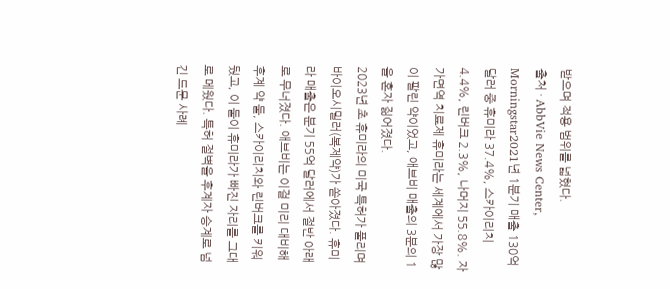받으며 적용 범위를 넓혔다.
출처 · AbbVie News Center, Morningstar2021년 1분기 매출 130억 달러 중 휴미라 37.4%, 스카이리치 4.4%, 린버크 2.3%, 나머지 55.8%. 자가면역 치료제 휴미라는 세계에서 가장 많이 팔린 약이었고, 애브비 매출의 3분의 1을 혼자 짊어졌다.
2023년 초 휴미라의 미국 특허가 풀리며 바이오시밀러(복제약)가 쏟아졌다. 휴미라 매출은 분기 55억 달러에서 절반 아래로 무너졌다. 애브비는 이걸 미리 대비해 후계 약 둘, 스카이리치와 린버크를 키워뒀고, 이 둘이 휴미라가 빠진 자리를 그대로 메웠다. 특허 절벽을 후계자 승계로 넘긴 드문 사례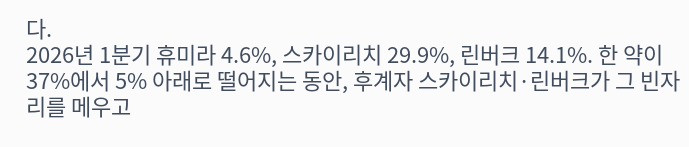다.
2026년 1분기 휴미라 4.6%, 스카이리치 29.9%, 린버크 14.1%. 한 약이 37%에서 5% 아래로 떨어지는 동안, 후계자 스카이리치·린버크가 그 빈자리를 메우고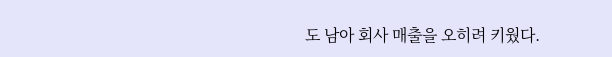도 남아 회사 매출을 오히려 키웠다.